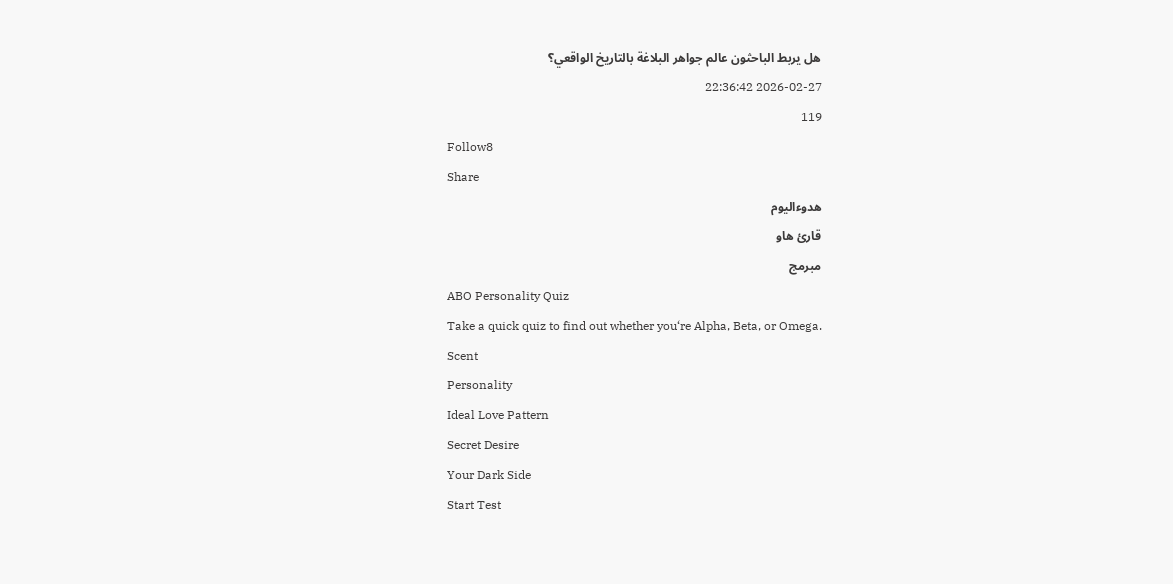هل يربط الباحثون عالم جواهر البلاغة بالتاريخ الواقعي؟
2026-02-27 22:36:42
119
Follow8
Share
هدوءاليوم
قارئ هاو
مبرمج
ABO Personality Quiz
Take a quick quiz to find out whether you‘re Alpha, Beta, or Omega.
Scent
Personality
Ideal Love Pattern
Secret Desire
Your Dark Side
Start Test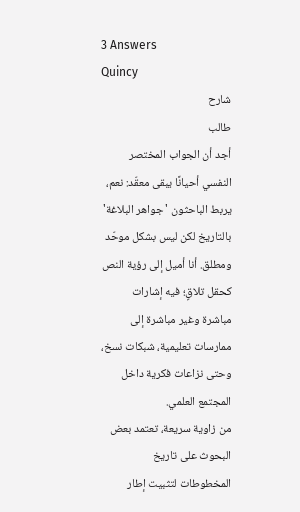3 Answers
Quincy
شارح
طالب
أجد أن الجواب المختصر النفسي أحيانًا يبقى معقّد: نعم، يربط الباحثون 'جواهر البلاغة' بالتاريخ لكن ليس بشكل موحّد ومطلق. أنا أميل إلى رؤية النص كحقل تلاقٍ؛ فيه إشارات مباشرة وغير مباشرة إلى ممارسات تعليمية، شبكات نسخ، وحتى نزاعات فكرية داخل المجتمع العلمي.
من زاوية سريعة، تعتمد بعض البحوث على تاريخ المخطوطات لتثبيت إطار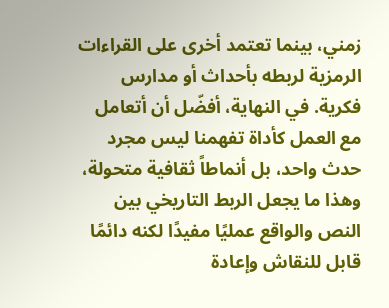زمني، بينما تعتمد أخرى على القراءات الرمزية لربطه بأحداث أو مدارس فكرية. في النهاية، أفضّل أن أتعامل مع العمل كأداة تفهمنا ليس مجرد حدث واحد، بل أنماطاً ثقافية متحولة، وهذا ما يجعل الربط التاريخي بين النص والواقع عمليًا مفيدًا لكنه دائمًا قابل للنقاش وإعادة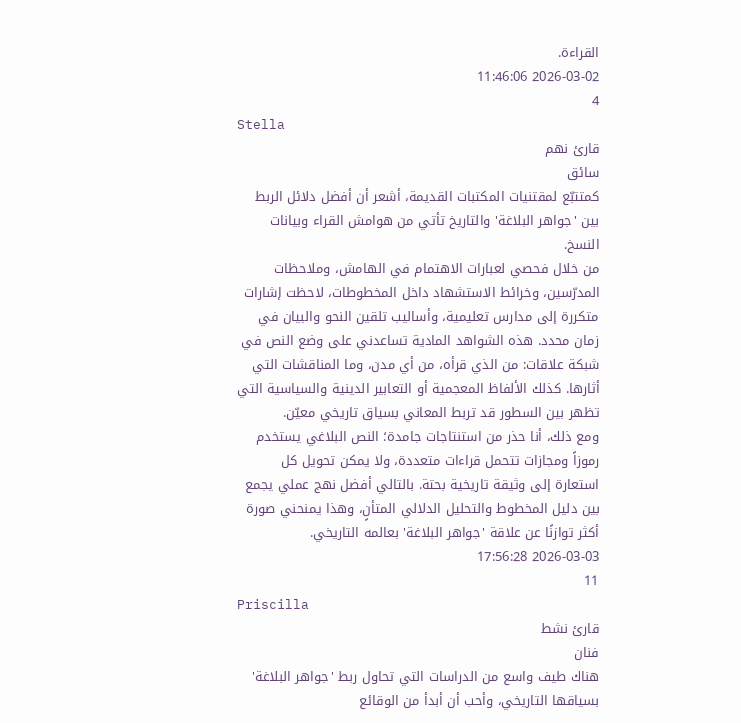القراءة.
2026-03-02 11:46:06
4
Stella
قارئ نهم
سائق
كمتتبّع لمقتنيات المكتبات القديمة، أشعر أن أفضل دلائل الربط بين 'جواهر البلاغة' والتاريخ تأتي من هوامش القراء وبيانات النسخ.
من خلال فحصي لعبارات الاهتمام في الهامش، وملاحظات المدرّسين، وخرائط الاستشهاد داخل المخطوطات، لاحظت إشارات متكررة إلى مدارس تعليمية، وأساليب تلقين النحو والبيان في زمان محدد. هذه الشواهد المادية تساعدني على وضع النص في شبكة علاقات: من الذي قرأه، من أي مدن، وما المناقشات التي أثارها. كذلك الألفاظ المعجمية أو التعابير الدينية والسياسية التي تظهر بين السطور قد تربط المعاني بسياق تاريخي معيّن.
ومع ذلك، أنا حذر من استنتاجات جامدة؛ النص البلاغي يستخدم رموزاً ومجازات تتحمل قراءات متعددة، ولا يمكن تحويل كل استعارة إلى وثيقة تاريخية بحتة. بالتالي أفضل نهج عملي يجمع بين دليل المخطوط والتحليل الدلالي المتأنٍ، وهذا يمنحني صورة أكثر توازنًا عن علاقة 'جواهر البلاغة' بعالمه التاريخي.
2026-03-03 17:56:28
11
Priscilla
قارئ نشط
فنان
هناك طيف واسع من الدراسات التي تحاول ربط 'جواهر البلاغة' بسياقها التاريخي، وأحب أن أبدأ من الوقائع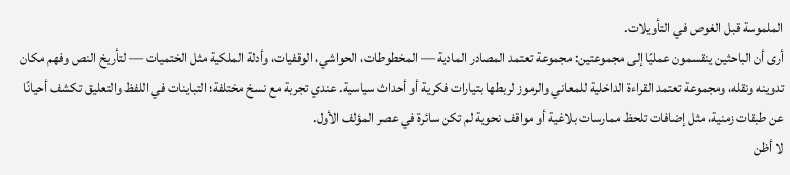الملموسة قبل الغوص في التأويلات.
أرى أن الباحثين ينقسمون عمليًا إلى مجموعتين: مجموعة تعتمد المصادر المادية — المخطوطات، الحواشي، الوقفيات، وأدلة الملكية مثل الختميات — لتأريخ النص وفهم مكان تدوينه ونقله، ومجموعة تعتمد القراءة الداخلية للمعاني والرموز لربطها بتيارات فكرية أو أحداث سياسية. عندي تجربة مع نسخ مختلفة؛ التباينات في اللفظ والتعليق تكشف أحيانًا عن طبقات زمنية، مثل إضافات تلحظ ممارسات بلاغية أو مواقف نحوية لم تكن سائرة في عصر المؤلف الأول.
لا أظن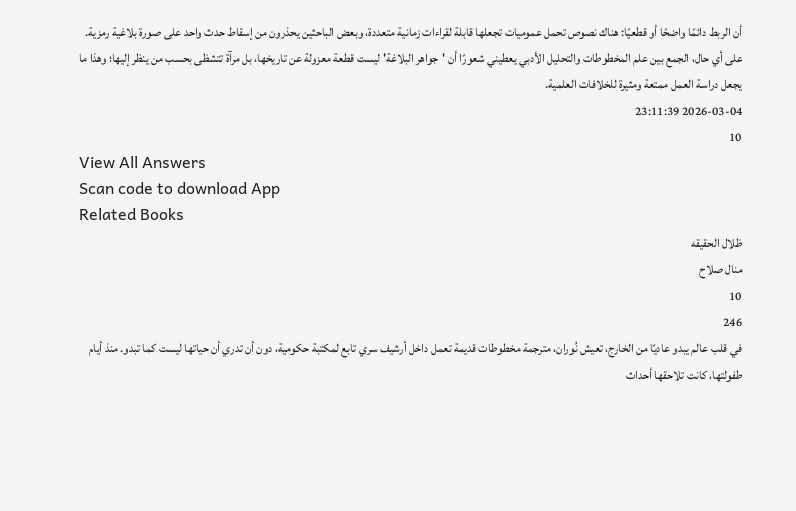أن الربط دائمًا واضحًا أو قطعيًا: هناك نصوص تحمل عموميات تجعلها قابلة لقراءات زمانية متعددة، وبعض الباحثين يحذرون من إسقاط حدث واحد على صورة بلاغية رمزية. على أي حال، الجمع بين علم المخطوطات والتحليل الأدبي يعطيني شعورًا أن 'جواهر البلاغة' ليست قطعة معزولة عن تاريخها، بل مرآة تتشظى بحسب من ينظر إليها؛ وهذا ما يجعل دراسة العمل ممتعة ومثيرة للخلافات العلمية.
2026-03-04 23:11:39
10
View All Answers
Scan code to download App
Related Books
ظلال الحقيقه
منال صلاح
10
246
في قلب عالم يبدو عاديًا من الخارج، تعيش نُوران، مترجمة مخطوطات قديمة تعمل داخل أرشيف سري تابع لمكتبة حكومية، دون أن تدري أن حياتها ليست كما تبدو. منذ أيام طفولتها، كانت تلاحقها أحداث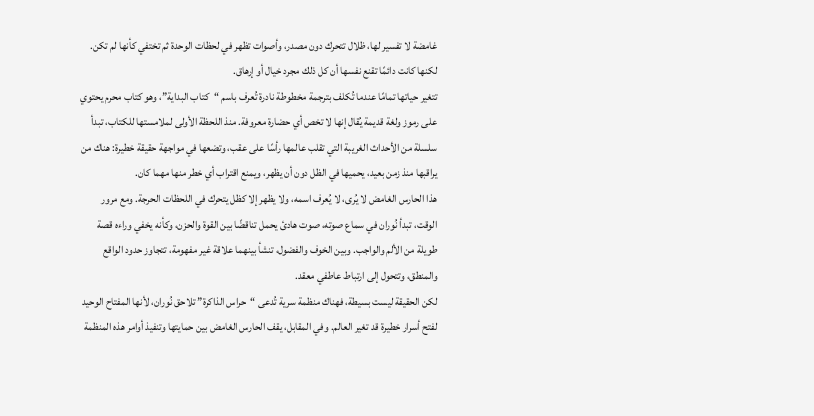غامضة لا تفسير لها، ظلال تتحرك دون مصدر، وأصوات تظهر في لحظات الوحدة ثم تختفي كأنها لم تكن. لكنها كانت دائمًا تقنع نفسها أن كل ذلك مجرد خيال أو إرهاق.
تتغير حياتها تمامًا عندما تُكلف بترجمة مخطوطة نادرة تُعرف باسم “كتاب البداية”، وهو كتاب محرم يحتوي على رموز ولغة قديمة يُقال إنها لا تخص أي حضارة معروفة. منذ اللحظة الأولى لملامستها للكتاب، تبدأ سلسلة من الأحداث الغريبة التي تقلب عالمها رأسًا على عقب، وتضعها في مواجهة حقيقة خطيرة: هناك من يراقبها منذ زمن بعيد، يحميها في الظل دون أن يظهر، ويمنع اقتراب أي خطر منها مهما كان.
هذا الحارس الغامض لا يُرى، لا يُعرف اسمه، ولا يظهر إلا كظل يتحرك في اللحظات الحرجة. ومع مرور الوقت، تبدأ نُوران في سماع صوته، صوت هادئ يحمل تناقضًا بين القوة والحزن، وكأنه يخفي وراءه قصة طويلة من الألم والواجب. وبين الخوف والفضول، تنشأ بينهما علاقة غير مفهومة، تتجاوز حدود الواقع والمنطق، وتتحول إلى ارتباط عاطفي معقد.
لكن الحقيقة ليست بسيطة، فهناك منظمة سرية تُدعى “حراس الذاكرة” تلاحق نُوران، لأنها المفتاح الوحيد لفتح أسرار خطيرة قد تغير العالم. وفي المقابل، يقف الحارس الغامض بين حمايتها وتنفيذ أوامر هذه المنظمة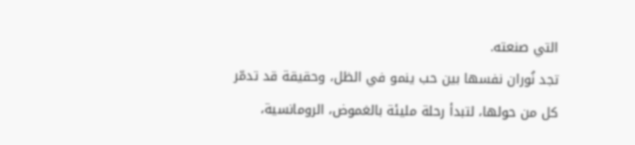التي صنعته.
تجد نُوران نفسها بين حب ينمو في الظل، وحقيقة قد تدمّر كل من حولها، لتبدأ رحلة مليئة بالغموض، الرومانسية،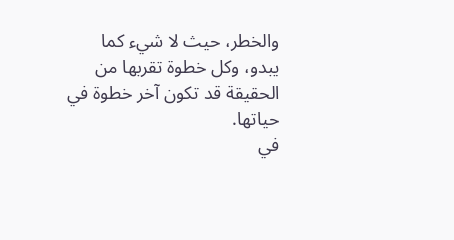والخطر، حيث لا شيء كما يبدو، وكل خطوة تقربها من الحقيقة قد تكون آخر خطوة في حياتها.
في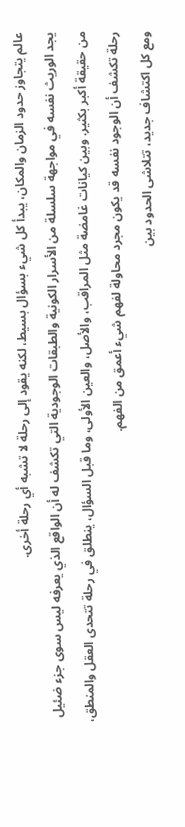عالم يتجاوز حدود الزمان والمكان، يبدأ كل شيء بسؤال بسيط، لكنه يقود إلى رحلة لا تشبه أي رحلة أخرى.
يجد الوريث نفسه في مواجهة سلسلة من الأسرار الكونية والطبقات الوجودية التي تكشف له أن الواقع الذي يعرفه ليس سوى جزء ضئيل من حقيقة أكبر بكثير. وبين كيانات غامضة مثل المراقب، والأصل، والعين الأولى، وما قبل السؤال، ينطلق في رحلة تتحدى العقل والمنطق، رحلة تكشف أن الوجود نفسه قد يكون مجرد محاولة لفهم شيء أعمق من الفهم.
ومع كل اكتشاف جديد، تتلاشى الحدود بين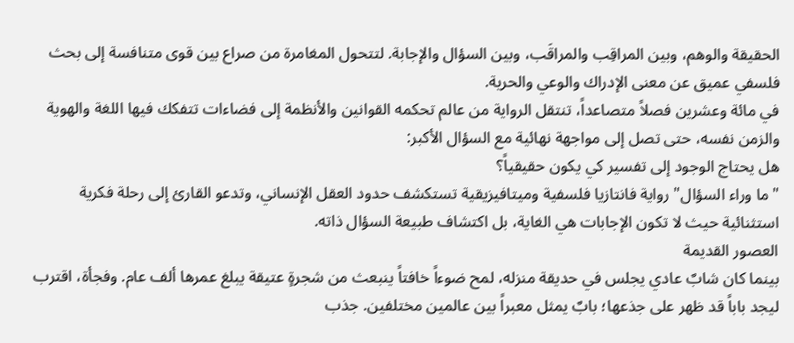الحقيقة والوهم، وبين المراقِب والمراقَب، وبين السؤال والإجابة. لتتحول المغامرة من صراع بين قوى متنافسة إلى بحث فلسفي عميق عن معنى الإدراك والوعي والحرية.
في مائة وعشرين فصلاً متصاعداً، تنتقل الرواية من عالم تحكمه القوانين والأنظمة إلى فضاءات تتفكك فيها اللغة والهوية والزمن نفسه، حتى تصل إلى مواجهة نهائية مع السؤال الأكبر:
هل يحتاج الوجود إلى تفسير كي يكون حقيقياً؟
"ما وراء السؤال" رواية فانتازيا فلسفية وميتافيزيقية تستكشف حدود العقل الإنساني، وتدعو القارئ إلى رحلة فكرية استثنائية حيث لا تكون الإجابات هي الغاية، بل اكتشاف طبيعة السؤال ذاته.
العصور القديمة
بينما كان شابٌ عادي يجلس في حديقة منزله، لمح ضوءاً خافتاً ينبعث من شجرةٍ عتيقة يبلغ عمرها ألف عام. وفجأة، اقترب ليجد باباً قد ظهر على جذعها؛ بابٌ يمثل معبراً بين عالمين مختلفين. جذب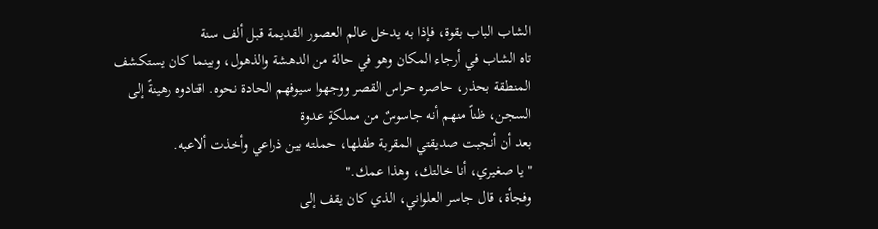الشاب الباب بقوة، فإذا به يدخل عالم العصور القديمة قبل ألف سنة
تاه الشاب في أرجاء المكان وهو في حالة من الدهشة والذهول، وبينما كان يستكشف المنطقة بحذر، حاصره حراس القصر ووجهوا سيوفهم الحادة نحوه. اقتادوه رهينةً إلى السجن، ظناً منهم أنه جاسوسٌ من مملكةٍ عدوة
بعد أن أنجبت صديقتي المقربة طفلها، حملته بين ذراعي وأخذت ألاعبه.
"يا صغيري، أنا خالتك، وهذا عمك."
وفجأة، قال جاسر العلواني، الذي كان يقف إلى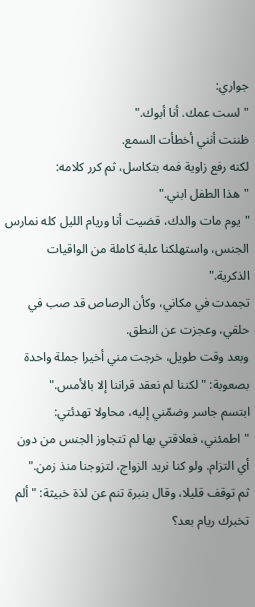جواري:
"لست عمك. أنا أبوك."
ظننت أنني أخطأت السمع.
لكنه رفع زاوية فمه بتكاسل، ثم كرر كلامه:
"هذا الطفل ابني."
"يوم مات والدك، قضيت أنا وريام الليل كله نمارس الجنس، واستهلكنا علبة كاملة من الواقيات الذكرية."
تجمدت في مكاني، وكأن الرصاص قد صب في حلقي، وعجزت عن النطق.
وبعد وقت طويل، خرجت مني أخيرا جملة واحدة بصعوبة: "لكننا لم نعقد قراننا إلا بالأمس."
ابتسم جاسر وضمّني إليه، محاولا تهدئتي: "اطمئني، فعلاقتي بها لم تتجاوز الجنس من دون أي التزام. ولو كنا نريد الزواج، لتزوجنا منذ زمن."
ثم توقف قليلا، وقال بنبرة تنم عن لذة خبيثة: "ألم تخبرك ريام بعد؟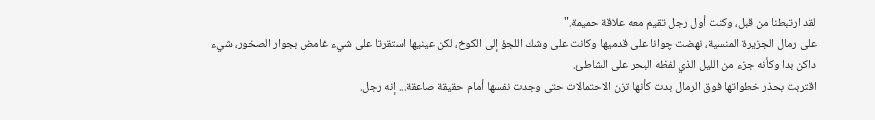لقد ارتبطنا من قبل، وكنت أول رجل تقيم معه علاقة حميمة."
على رمال الجزيرة المنسية، نهضت چوانا على قدميها وكانت على وشك اللجؤ إلى الكوخ، لكن عينيها استقرتا على شيء غامض بجوار الصخور، شيء داكن بدا وكأنه جزء من الليل الذي لفظه البحر على الشاطئ.
اقتربت بحذر خطواتها فوق الرمال بدت كأنها تزن الاحتمالات حتى وجدت نفسها أمام حقيقة صاعقة... إنه رجل.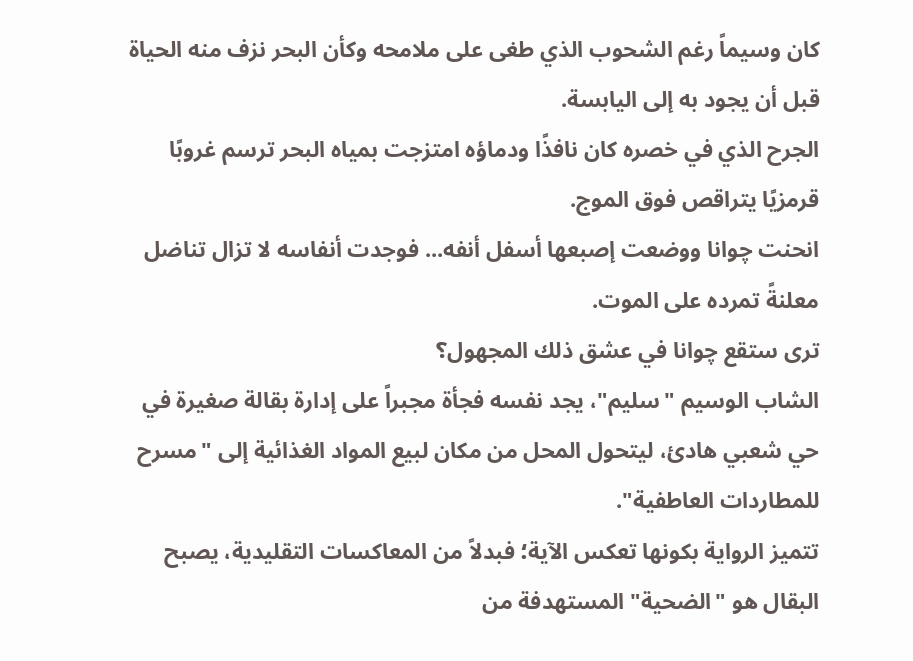كان وسيماً رغم الشحوب الذي طغى على ملامحه وكأن البحر نزف منه الحياة قبل أن يجود به إلى اليابسة.
الجرح الذي في خصره كان نافذًا ودماؤه امتزجت بمياه البحر ترسم غروبًا قرمزيًا يتراقص فوق الموج.
انحنت چوانا ووضعت إصبعها أسفل أنفه... فوجدت أنفاسه لا تزال تناضل معلنةً تمرده على الموت.
ترى ستقع چوانا في عشق ذلك المجهول؟
الشاب الوسيم "سليم"، يجد نفسه فجأة مجبراً على إدارة بقالة صغيرة في حي شعبي هادئ، ليتحول المحل من مكان لبيع المواد الغذائية إلى "مسرح للمطاردات العاطفية".
تتميز الرواية بكونها تعكس الآية؛ فبدلاً من المعاكسات التقليدية، يصبح البقال هو "الضحية" المستهدفة من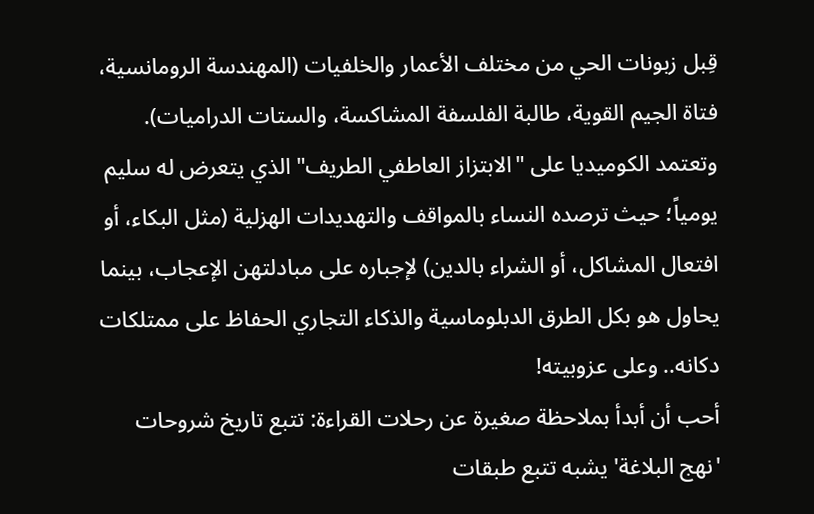قِبل زبونات الحي من مختلف الأعمار والخلفيات (المهندسة الرومانسية، فتاة الجيم القوية، طالبة الفلسفة المشاكسة، والستات الدراميات). وتعتمد الكوميديا على "الابتزاز العاطفي الطريف" الذي يتعرض له سليم يومياً؛ حيث ترصده النساء بالمواقف والتهديدات الهزلية (مثل البكاء، أو افتعال المشاكل، أو الشراء بالدين) لإجباره على مبادلتهن الإعجاب، بينما يحاول هو بكل الطرق الدبلوماسية والذكاء التجاري الحفاظ على ممتلكات دكانه.. وعلى عزوبيته!
أحب أن أبدأ بملاحظة صغيرة عن رحلات القراءة: تتبع تاريخ شروحات 'نهج البلاغة' يشبه تتبع طبقات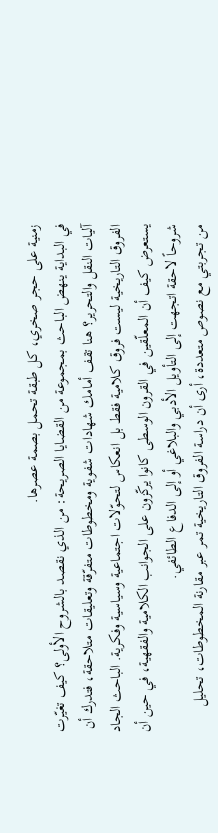زمنية على حجر صخري، كل طبقة تحمل بصمة عصرها.
في البداية ينهض الباحث بمجموعة من القضايا الصريحة: من الذي نقصد بالشروح الأولى؟ كيف تغيّرت آليات النقل والتحرير؟ هنا تقف أمامك شهادات شفوية ومخطوطات متفرّقة وتعليقات متلاحقة، فتدرك أن الفروق التاريخية ليست فروق كلامية فقط بل انعكاس لتحوّلات اجتماعية وسياسية وفكرية. الباحث الجاد يستعرض كيف أن المعلّقين في القرون الوسطى كانوا يركّزون على الجوانب الكلامية والفقهية، في حين أن شروحاً لاحقة اتجهت إلى التأويل الأدبي والبلاغي أو إلى الدفاع الطائفي.
من تجربتي مع نصوص متعددة، أرى أن دراسة الفروق التاريخية تمر عبر مقارنة المخطوطات، تحليل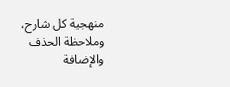منهجية كل شارح، وملاحظة الحذف والإضافة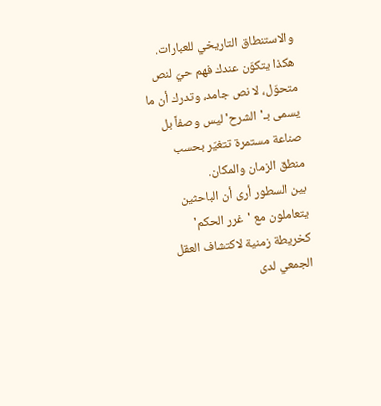والاستنطاق التاريخي للعبارات. هكذا يتكوّن عندك فهم حيّ لنص متحوّل، لا نص جامد، وتدرك أن ما يسمى بـ'الشرح' ليس وصفاً بل صناعة مستمرة تتغيّر بحسب منطق الزمان والمكان.
بين السطور أرى أن الباحثين يتعاملون مع 'غرر الحكم' كخريطة زمنية لاكتشاف العقل الجمعي لدى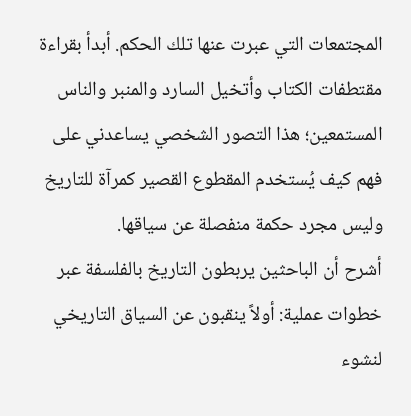المجتمعات التي عبرت عنها تلك الحكم. أبدأ بقراءة مقتطفات الكتاب وأتخيل السارد والمنبر والناس المستمعين؛ هذا التصور الشخصي يساعدني على فهم كيف يُستخدم المقطوع القصير كمرآة للتاريخ وليس مجرد حكمة منفصلة عن سياقها.
أشرح أن الباحثين يربطون التاريخ بالفلسفة عبر خطوات عملية: أولاً ينقبون عن السياق التاريخي لنشوء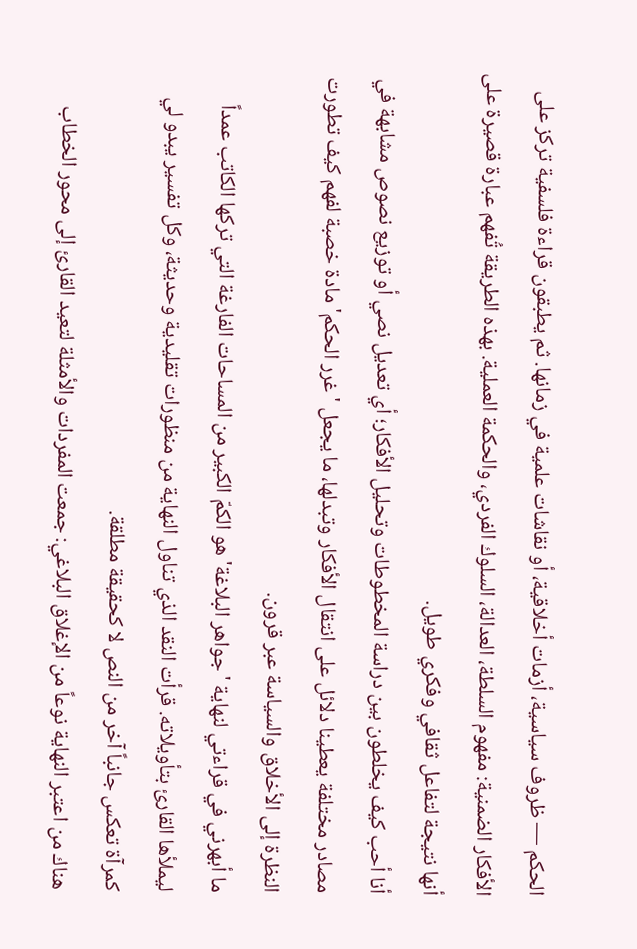الحكم — ظروف سياسية، أزمات أخلاقية، أو نقاشات علمية في زمانها. ثم يطبقون قراءة فلسفية تركز على الأفكار الضمنية: مفهوم السلطة، العدالة، السلوك الفردي، والحكمة العملية. بهذه الطريقة تُفهم عبارة قصيرة على أنها نتيجة لتفاعل ثقافي وفكري طويل.
أنا أحب كيف يخلطون بين دراسة المخطوطات وتحليل الأفكار؛ أي تعديل نصي أو توزيع نصوص مشابهة في مصادر مختلفة يعطينا دلائل على انتقال الأفكار وتبدلها، ما يجعل 'غرر الحكم' مادة خصبة لفهم كيف تطورت النظرة إلى الأخلاق والسياسة عبر قرون.
ما أبهرني في قراءتي لنهاية 'جواهر البلاغة' هو الكمّ الكبير من المساحات الفارغة التي تركها الكاتب عمداً ليملأها القارئ بتأويلاته. قرأت النقد الذي تناول النهاية من منظورات تقليدية وحديثة، وكل تفسير يبدو لي كمرآة تعكس جانباً آخر من النص لا كحقيقة مطلقة.
هناك من اعتبر النهاية نوعاً من الإغلاق البلاغي: جمعت المفردات والأمثلة لتعيد القارئ إلى محور الخطاب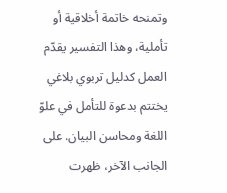وتمنحه خاتمة أخلاقية أو تأملية، وهذا التفسير يقدّم العمل كدليل تربوي بلاغي يختتم بدعوة للتأمل في علوّ اللغة ومحاسن البيان. على الجانب الآخر، ظهرت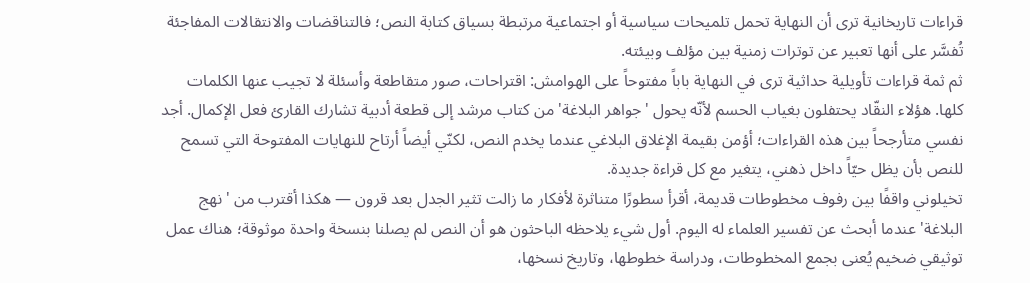قراءات تاريخانية ترى أن النهاية تحمل تلميحات سياسية أو اجتماعية مرتبطة بسياق كتابة النص؛ فالتناقضات والانتقالات المفاجئة تُفسَّر على أنها تعبير عن توترات زمنية بين مؤلف وبيئته.
ثم ثمة قراءات تأويلية حداثية ترى في النهاية باباً مفتوحاً على الهوامش: اقتراحات، صور متقاطعة وأسئلة لا تجيب عنها الكلمات كلها. هؤلاء النقّاد يحتفلون بغياب الحسم لأنّه يحول 'جواهر البلاغة' من كتاب مرشد إلى قطعة أدبية تشارك القارئ فعل الإكمال. أجد نفسي متأرجحاً بين هذه القراءات؛ أؤمن بقيمة الإغلاق البلاغي عندما يخدم النص، لكنّي أيضاً أرتاح للنهايات المفتوحة التي تسمح للنص بأن يظل حيّاً داخل ذهني، يتغير مع كل قراءة جديدة.
تخيلوني واقفًا بين رفوف مخطوطات قديمة، أقرأ سطورًا متناثرة لأفكار ما زالت تثير الجدل بعد قرون — هكذا أقترب من 'نهج البلاغة' عندما أبحث عن تفسير العلماء له اليوم. أول شيء يلاحظه الباحثون هو أن النص لم يصلنا بنسخة واحدة موثوقة؛ هناك عمل توثيقي ضخيم يُعنى بجمع المخطوطات، ودراسة خطوطها، وتاريخ نسخها،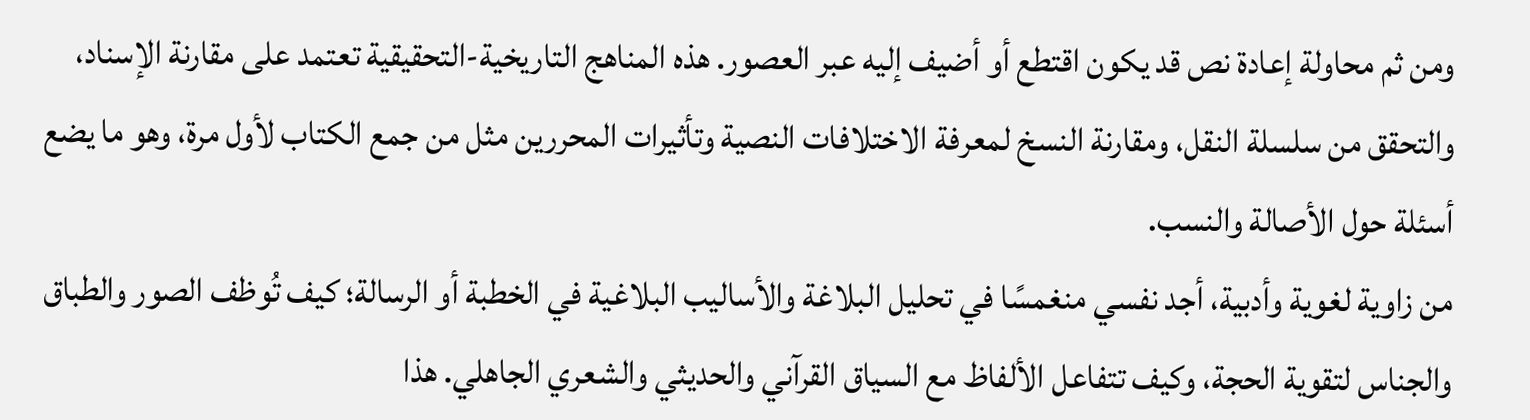ومن ثم محاولة إعادة نص قد يكون اقتطع أو أضيف إليه عبر العصور. هذه المناهج التاريخية-التحقيقية تعتمد على مقارنة الإسناد، والتحقق من سلسلة النقل، ومقارنة النسخ لمعرفة الاختلافات النصية وتأثيرات المحررين مثل من جمع الكتاب لأول مرة، وهو ما يضع أسئلة حول الأصالة والنسب.
من زاوية لغوية وأدبية، أجد نفسي منغمسًا في تحليل البلاغة والأساليب البلاغية في الخطبة أو الرسالة؛ كيف تُوظف الصور والطباق والجناس لتقوية الحجة، وكيف تتفاعل الألفاظ مع السياق القرآني والحديثي والشعري الجاهلي. هذا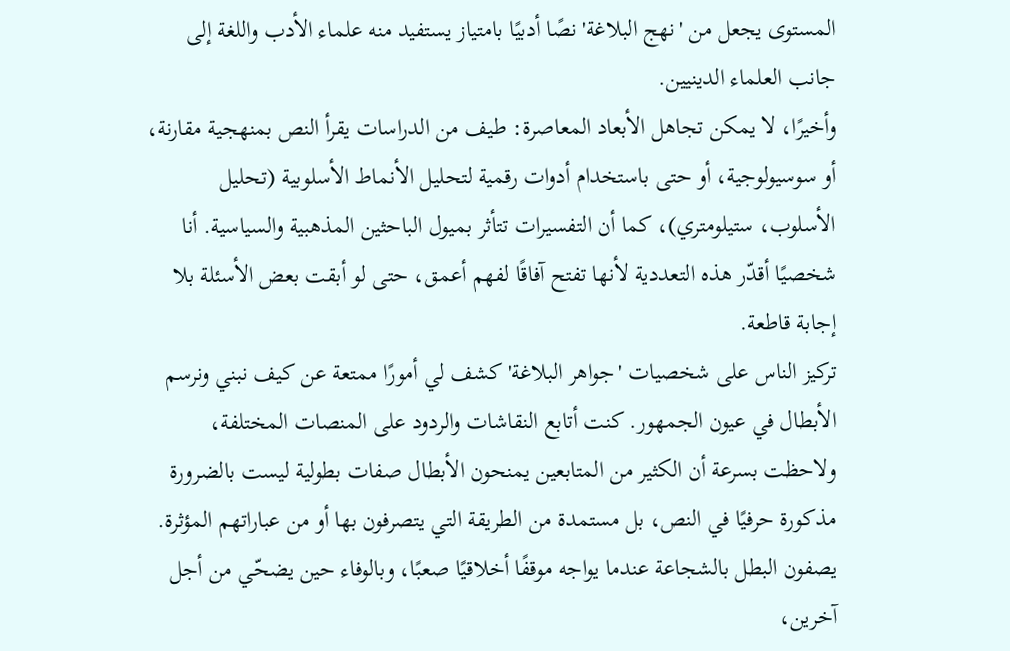المستوى يجعل من 'نهج البلاغة' نصًا أدبيًا بامتياز يستفيد منه علماء الأدب واللغة إلى جانب العلماء الدينيين.
وأخيرًا، لا يمكن تجاهل الأبعاد المعاصرة: طيف من الدراسات يقرأ النص بمنهجية مقارنة، أو سوسيولوجية، أو حتى باستخدام أدوات رقمية لتحليل الأنماط الأسلوبية (تحليل الأسلوب، ستيلومتري)، كما أن التفسيرات تتأثر بميول الباحثين المذهبية والسياسية. أنا شخصيًا أقدّر هذه التعددية لأنها تفتح آفاقًا لفهم أعمق، حتى لو أبقت بعض الأسئلة بلا إجابة قاطعة.
تركيز الناس على شخصيات 'جواهر البلاغة' كشف لي أمورًا ممتعة عن كيف نبني ونرسم الأبطال في عيون الجمهور. كنت أتابع النقاشات والردود على المنصات المختلفة، ولاحظت بسرعة أن الكثير من المتابعين يمنحون الأبطال صفات بطولية ليست بالضرورة مذكورة حرفيًا في النص، بل مستمدة من الطريقة التي يتصرفون بها أو من عباراتهم المؤثرة. يصفون البطل بالشجاعة عندما يواجه موقفًا أخلاقيًا صعبًا، وبالوفاء حين يضحّي من أجل آخرين،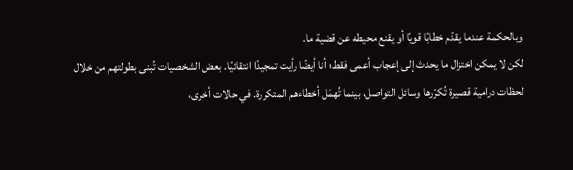وبالحكمة عندما يقدّم خطابًا قويًا أو يقنع محيطه عن قضية ما.
لكن لا يمكن اختزال ما يحدث إلى إعجاب أعمى فقط؛ أنا أيضًا رأيت تمجيدًا انتقائيًا. بعض الشخصيات تُبنى بطولتهم من خلال لحظات درامية قصيرة تُكرّرها وسائل التواصل، بينما تُهمَل أخطاءهم المتكررة. في حالات أخرى،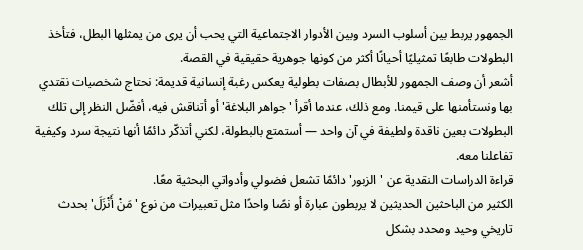الجمهور يربط بين أسلوب السرد وبين الأدوار الاجتماعية التي يحب أن يرى من يمثلها البطل، فتأخذ البطولات طابعًا تمثيليًا أحيانًا أكثر من كونها جوهرية حقيقية في القصة.
أشعر أن وصف الجمهور للأبطال بصفات بطولية يعكس رغبة إنسانية قديمة: نحتاج شخصيات نقتدي بها ونستأمنها على قيمنا. ومع ذلك، عندما أقرأ 'جواهر البلاغة' أو أتناقش فيه، أفضّل النظر إلى تلك البطولات بعين ناقدة ولطيفة في آن واحد — أستمتع بالبطولة، لكني أتذكّر دائمًا أنها نتيجة سرد وكيفية تفاعلنا معه.
قراءة الدراسات النقدية عن 'الزبور' دائمًا تشعل فضولي وأدواتي البحثية معًا.
الكثير من الباحثين الحديثين لا يربطون عبارة أو نصًا واحدًا مثل تعبيرات من نوع 'مَنْ أَنْزَلَ' بحدث تاريخي وحيد ومحدد بشكل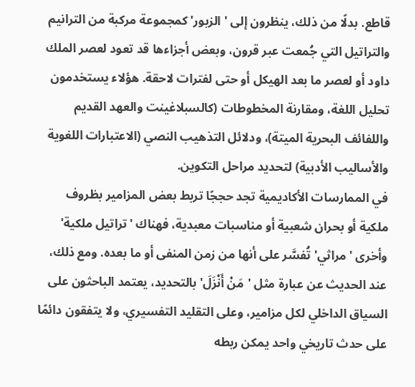قاطع. بدلًا من ذلك، ينظرون إلى 'الزبور' كمجموعة مركبة من الترانيم والتراتيل التي جُمعت عبر قرون، وبعض أجزاءها قد تعود لعصر الملك داود أو لعصر ما بعد الهيكل أو حتى لفترات لاحقة. هؤلاء يستخدمون تحليل اللغة، ومقارنة المخطوطات (كالسبلاغينت والعهد القديم واللفائف البحرية الميتة)، ودلائل التذهيب النصي (الاعتبارات اللغوية والأساليب الأدبية) لتحديد مراحل التكوين.
في الممارسات الأكاديمية تجد حججًا تربط بعض المزامير بظروف ملكية أو بحران شعبية أو مناسبات معبدية، فهناك 'تراتيل ملكية' وأخرى 'مراثي' تُفسَّر على أنها من زمن المنفى أو ما بعده. ومع ذلك، عند الحديث عن عبارة مثل 'مَنْ أَنْزَلَ' بالتحديد، يعتمد الباحثون على السياق الداخلي لكل مزامير، وعلى التقليد التفسيري، ولا يتفقون دائمًا على حدث تاريخي واحد يمكن ربطه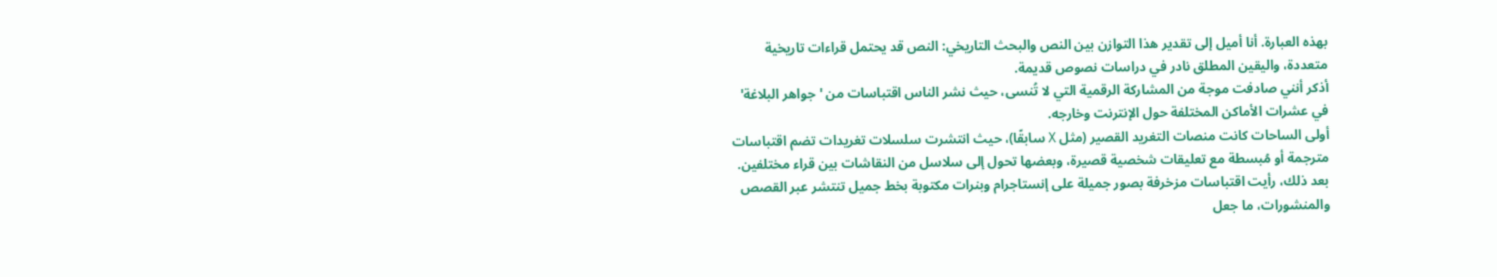بهذه العبارة. أنا أميل إلى تقدير هذا التوازن بين النص والبحث التاريخي: النص قد يحتمل قراءات تاريخية متعددة، واليقين المطلق نادر في دراسات نصوص قديمة.
أذكر أنني صادفت موجة من المشاركة الرقمية التي لا تُنسى، حيث نشر الناس اقتباسات من 'جواهر البلاغة' في عشرات الأماكن المختلفة حول الإنترنت وخارجه.
أولى الساحات كانت منصات التغريد القصير (مثل X سابقًا)، حيث انتشرت سلسلات تغريدات تضم اقتباسات مترجمة أو مُبسطة مع تعليقات شخصية قصيرة، وبعضها تحول إلى سلاسل من النقاشات بين قراء مختلفين. بعد ذلك، رأيت اقتباسات مزخرفة بصور جميلة على إنستاجرام وبنرات مكتوبة بخط جميل تنتشر عبر القصص والمنشورات، ما جعل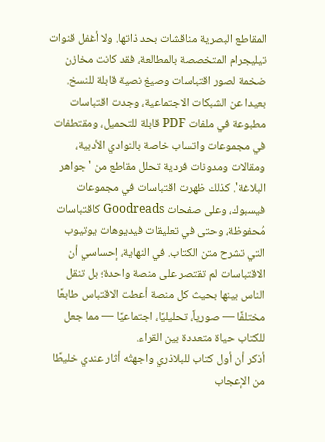المقاطع البصرية مناقشات بحد ذاتها. ولا أغفل قنوات تيليجرام المتخصصة بالمطالعة، فقد كانت مخازن ضخمة لصور اقتباسات وصيغ نصية قابلة للنسخ.
بعيدا عن الشبكات الاجتماعية، وجدت اقتباسات مطبوعة في ملفات PDF قابلة للتحميل، ومقتطفات في مجموعات واتساب خاصة بالنوادي الأدبية، ومقالات ومدونات فردية تحلل مقاطع من 'جواهر البلاغة'. كذلك ظهرت اقتباسات في مجموعات فيسبوك، وعلى صفحات Goodreads كاقتباسات مُحفوظة، وحتى في تعليقات فيديوهات يوتيوب التي تشرح متن الكتاب. في النهاية، إحساسي أن الاقتباسات لم تقتصر على منصة واحدة؛ بل تنقل الناس بينها بحيث كل منصة أعطت الاقتباس طابعًا مختلفًا — صورياً، تحليليًا، اجتماعيًا — مما جعل للكتاب حياة متعددة بين القراء.
أذكر أن أول كتاب للبلاذري واجهتُه أثار عندي خليطًا من الإعجاب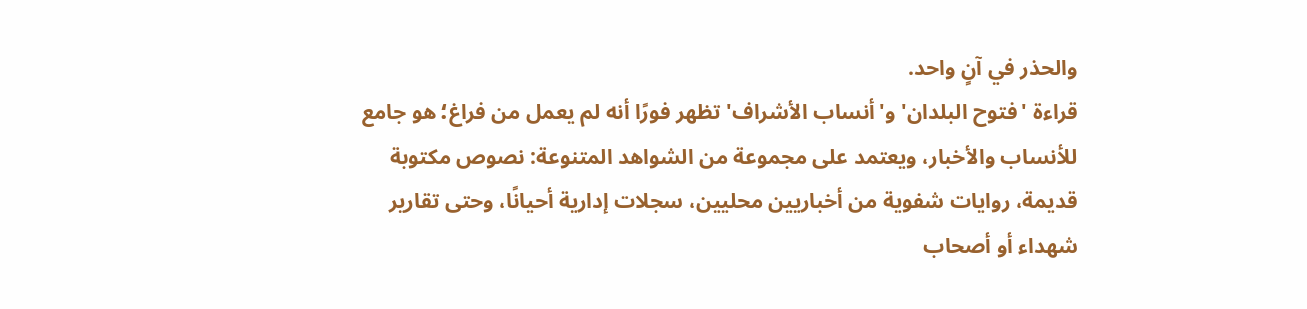والحذر في آنٍ واحد.
قراءة 'فتوح البلدان' و'أنساب الأشراف' تظهر فورًا أنه لم يعمل من فراغ؛ هو جامع للأنساب والأخبار، ويعتمد على مجموعة من الشواهد المتنوعة: نصوص مكتوبة قديمة، روايات شفوية من أخباريين محليين، سجلات إدارية أحيانًا، وحتى تقارير شهداء أو أصحاب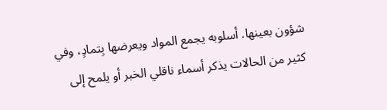شؤون بعينها. أسلوبه يجمع المواد ويعرضها بِتمادٍ، وفي كثير من الحالات يذكر أسماء ناقلي الخبر أو يلمح إلى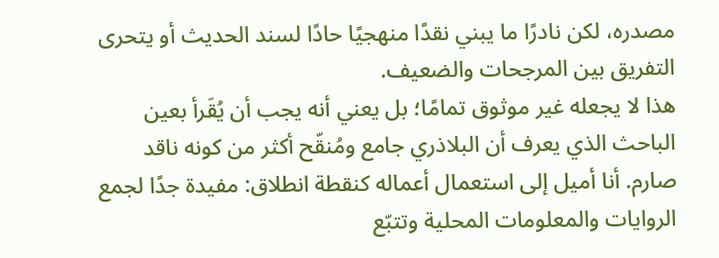مصدره، لكن نادرًا ما يبني نقدًا منهجيًا حادًا لسند الحديث أو يتحرى التفريق بين المرجحات والضعيف.
هذا لا يجعله غير موثوق تمامًا؛ بل يعني أنه يجب أن يُقَرأ بعين الباحث الذي يعرف أن البلاذري جامع ومُنقّح أكثر من كونه ناقد صارم. أنا أميل إلى استعمال أعماله كنقطة انطلاق: مفيدة جدًا لجمع الروايات والمعلومات المحلية وتتبّع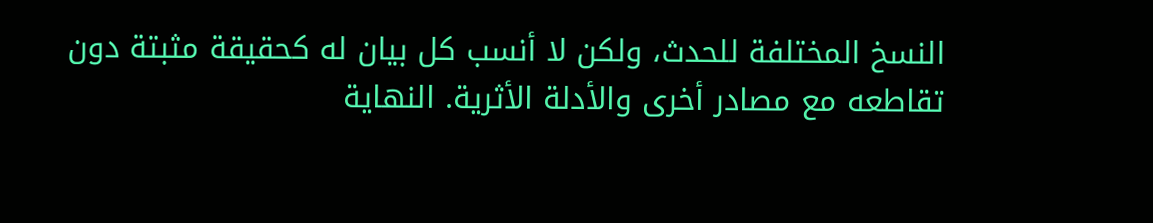النسخ المختلفة للحدث، ولكن لا أنسب كل بيان له كحقيقة مثبتة دون تقاطعه مع مصادر أخرى والأدلة الأثرية. النهاية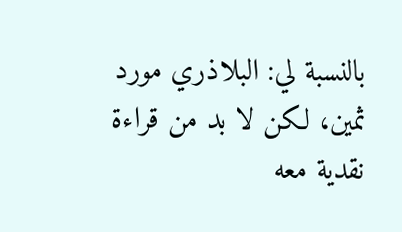بالنسبة لي: البلاذري مورد ثمين، لكن لا بد من قراءة نقدية معه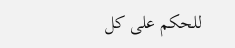للحكم على كل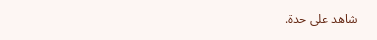شاهد على حدة.